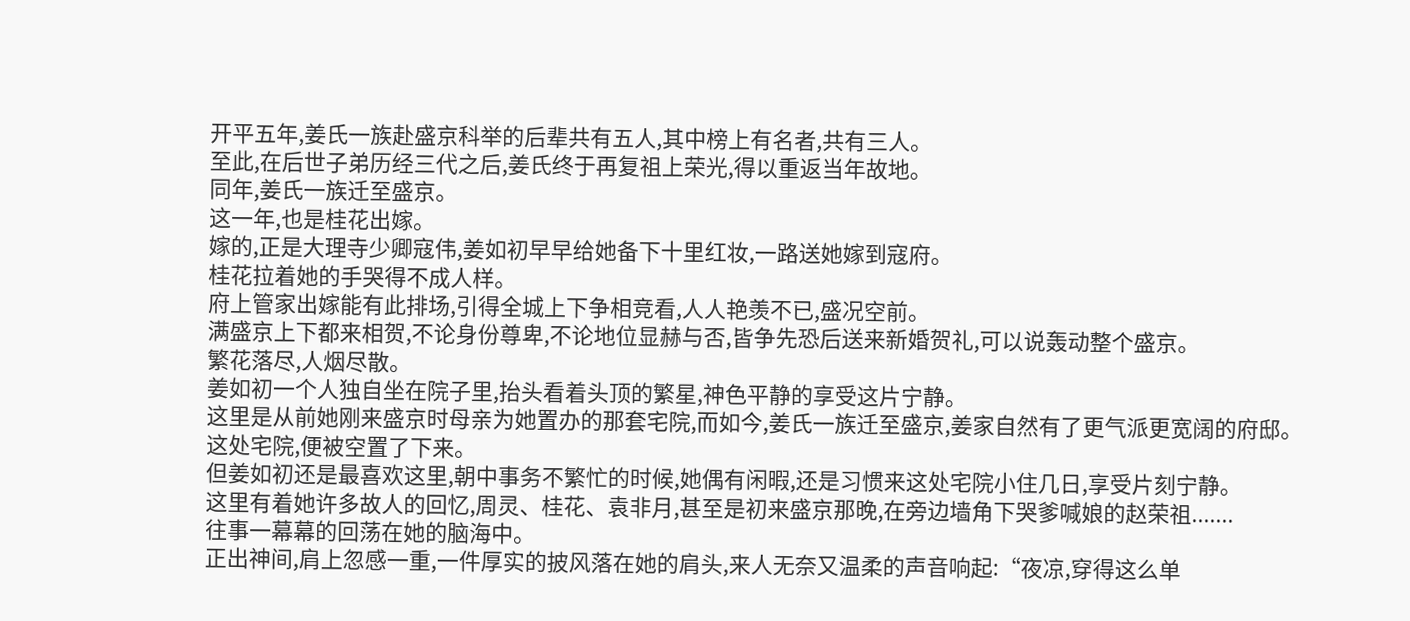开平五年,姜氏一族赴盛京科举的后辈共有五人,其中榜上有名者,共有三人。
至此,在后世子弟历经三代之后,姜氏终于再复祖上荣光,得以重返当年故地。
同年,姜氏一族迁至盛京。
这一年,也是桂花出嫁。
嫁的,正是大理寺少卿寇伟,姜如初早早给她备下十里红妆,一路送她嫁到寇府。
桂花拉着她的手哭得不成人样。
府上管家出嫁能有此排场,引得全城上下争相竞看,人人艳羡不已,盛况空前。
满盛京上下都来相贺,不论身份尊卑,不论地位显赫与否,皆争先恐后送来新婚贺礼,可以说轰动整个盛京。
繁花落尽,人烟尽散。
姜如初一个人独自坐在院子里,抬头看着头顶的繁星,神色平静的享受这片宁静。
这里是从前她刚来盛京时母亲为她置办的那套宅院,而如今,姜氏一族迁至盛京,姜家自然有了更气派更宽阔的府邸。
这处宅院,便被空置了下来。
但姜如初还是最喜欢这里,朝中事务不繁忙的时候,她偶有闲暇,还是习惯来这处宅院小住几日,享受片刻宁静。
这里有着她许多故人的回忆,周灵、桂花、袁非月,甚至是初来盛京那晚,在旁边墙角下哭爹喊娘的赵荣祖.......
往事一幕幕的回荡在她的脑海中。
正出神间,肩上忽感一重,一件厚实的披风落在她的肩头,来人无奈又温柔的声音响起:“夜凉,穿得这么单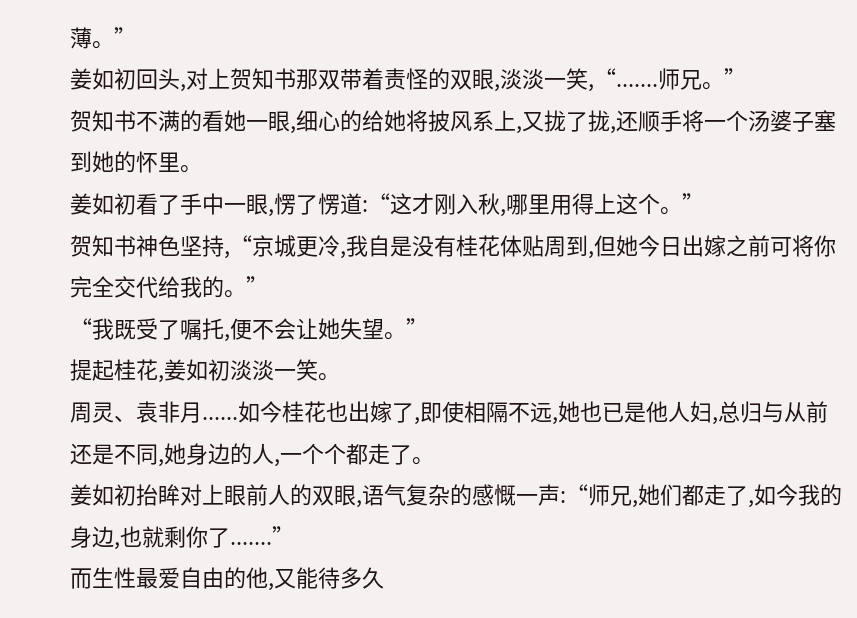薄。”
姜如初回头,对上贺知书那双带着责怪的双眼,淡淡一笑,“.......师兄。”
贺知书不满的看她一眼,细心的给她将披风系上,又拢了拢,还顺手将一个汤婆子塞到她的怀里。
姜如初看了手中一眼,愣了愣道:“这才刚入秋,哪里用得上这个。”
贺知书神色坚持,“京城更冷,我自是没有桂花体贴周到,但她今日出嫁之前可将你完全交代给我的。”
“我既受了嘱托,便不会让她失望。”
提起桂花,姜如初淡淡一笑。
周灵、袁非月......如今桂花也出嫁了,即使相隔不远,她也已是他人妇,总归与从前还是不同,她身边的人,一个个都走了。
姜如初抬眸对上眼前人的双眼,语气复杂的感慨一声:“师兄,她们都走了,如今我的身边,也就剩你了.......”
而生性最爱自由的他,又能待多久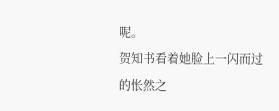呢。
贺知书看着她脸上一闪而过的怅然之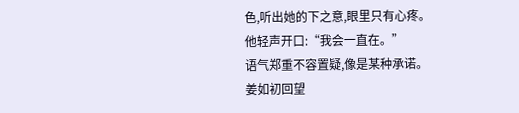色,听出她的下之意,眼里只有心疼。
他轻声开口:“我会一直在。”
语气郑重不容置疑,像是某种承诺。
姜如初回望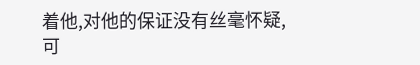着他,对他的保证没有丝毫怀疑,可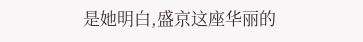是她明白,盛京这座华丽的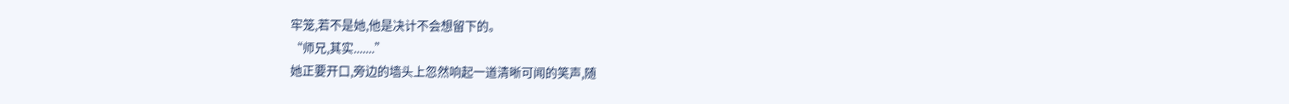牢笼,若不是她,他是决计不会想留下的。
“师兄,其实.......”
她正要开口,旁边的墙头上忽然响起一道清晰可闻的笑声,随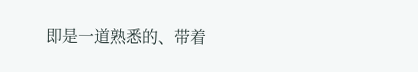即是一道熟悉的、带着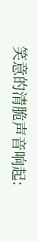笑意的清脆声音响起: